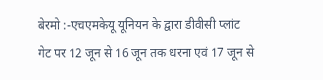बेरमो :-एचएमकेयू यूनियन के द्वारा डीवीसी प्लांट गेट पर 12 जून से 16 जून तक धरना एवं 17 जून से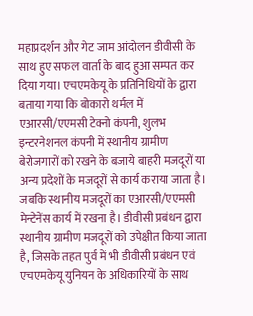महाप्रदर्शन और गेट जाम आंदोलन डीवीसी के साथ हुए सफल वार्ता के बाद हुआ सम्पत कर दिया गया। एचएमकेयू के प्रतिनिधियों के द्वारा बताया गया कि बोकारो थर्मल में एआरसी/एएमसी टेक्नो कंपनी, शुलभ इन्टरनेशनल कंपनी में स्थानीय ग्रामीण बेरोजगारों को रखने के बजाये बाहरी मजदूरों या अन्य प्रदेशों के मजदूरों से कार्य कराया जाता है। जबकि स्थानीय मजदूरों का एआरसी/एएमसी मेन्टेनेंस कार्य में रखना है। डीवीसी प्रबंधन द्वारा स्थानीय ग्रामीण मजदूरों को उपेक्षीत किया जाता है, जिसके तहत पुर्व में भी डीवीसी प्रबंधन एवं एचएमकेयू युनियन के अधिकारियों के साथ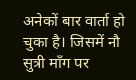अनेकों बार वार्ता हो चुका है। जिसमें नौ सुत्री माँग पर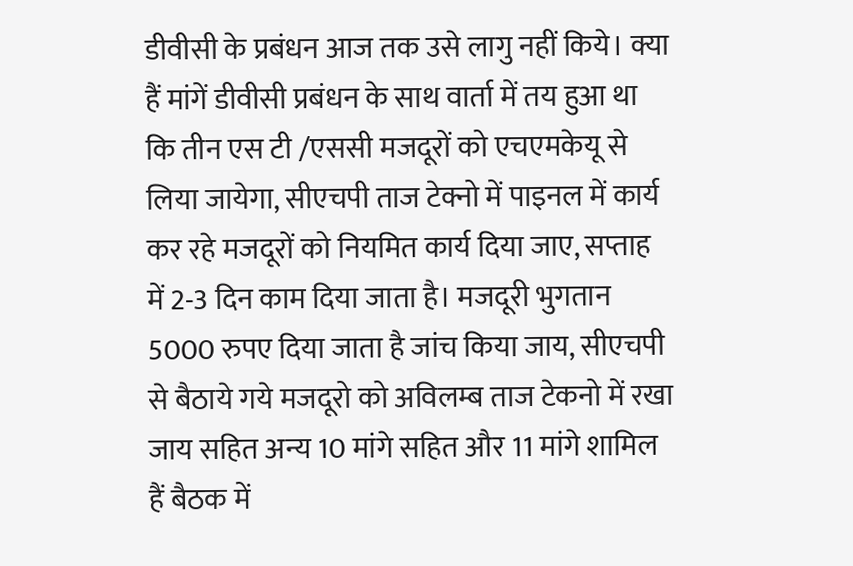डीवीसी के प्रबंधन आज तक उसे लागु नहीं किये। क्या हैं मांगें डीवीसी प्रबंधन के साथ वार्ता में तय हुआ था कि तीन एस टी /एससी मजदूरों को एचएमकेयू से लिया जायेगा, सीएचपी ताज टेक्नो में पाइनल में कार्य कर रहे मजदूरों को नियमित कार्य दिया जाए, सप्ताह में 2-3 दिन काम दिया जाता है। मजदूरी भुगतान 5000 रुपए दिया जाता है जांच किया जाय, सीएचपी से बैठाये गये मजदूरो को अविलम्ब ताज टेकनो में रखा जाय सहित अन्य 10 मांगे सहित और 11 मांगे शामिल हैं बैठक में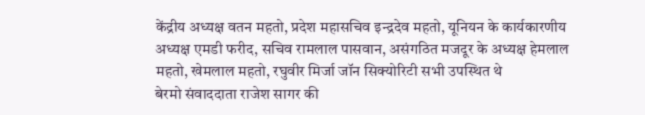केंद्रीय अध्यक्ष वतन महतो, प्रदेश महासचिव इन्द्रदेव महतो, यूनियन के कार्यकारणीय अध्यक्ष एमडी फरीद, सचिव रामलाल पासवान, असंगठित मजदूर के अध्यक्ष हेमलाल महतो, खेमलाल महतो, रघुवीर मिर्जा जॉन सिक्योरिटी सभी उपस्थित थे
बेरमो संवाददाता राजेश सागर की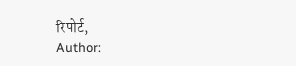रिपोर्ट,
Author: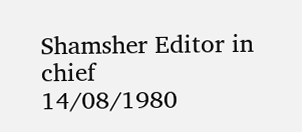Shamsher Editor in chief
14/08/1980